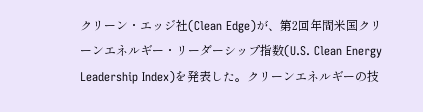クリーン・エッジ社(Clean Edge)が、第2回年間米国クリーンエネルギー・リーダーシップ指数(U.S. Clean Energy Leadership Index)を発表した。クリーンエネルギーの技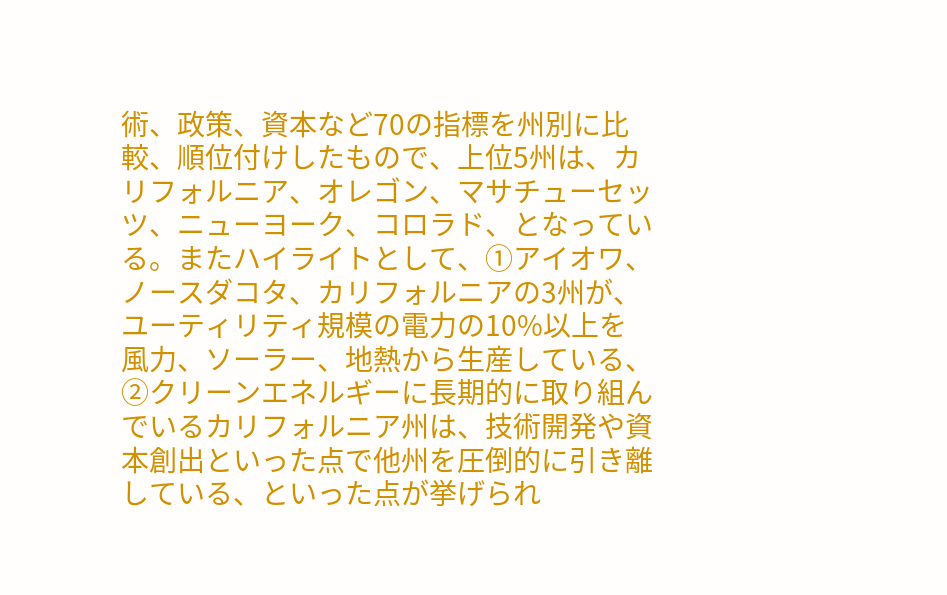術、政策、資本など70の指標を州別に比較、順位付けしたもので、上位5州は、カリフォルニア、オレゴン、マサチューセッツ、ニューヨーク、コロラド、となっている。またハイライトとして、①アイオワ、ノースダコタ、カリフォルニアの3州が、ユーティリティ規模の電力の10%以上を風力、ソーラー、地熱から生産している、②クリーンエネルギーに長期的に取り組んでいるカリフォルニア州は、技術開発や資本創出といった点で他州を圧倒的に引き離している、といった点が挙げられ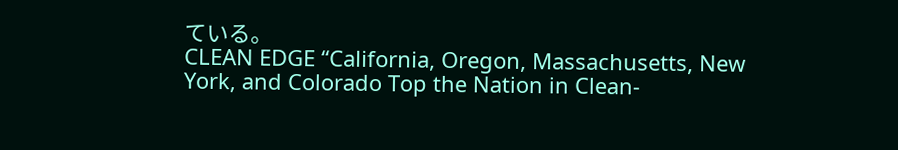ている。
CLEAN EDGE “California, Oregon, Massachusetts, New York, and Colorado Top the Nation in Clean-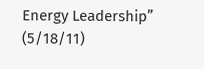Energy Leadership” (5/18/11)